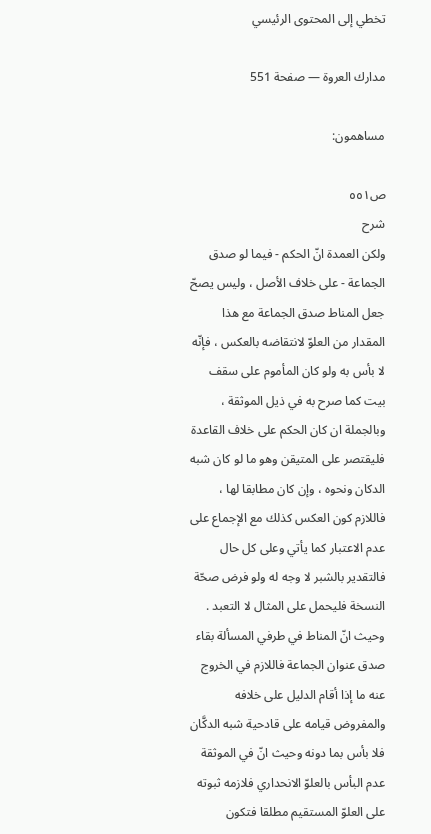تخطي إلى المحتوى الرئيسي

مدارك العروة — صفحة 551

مساهمون:

ص٥٥١
شرح
ولكن العمدة انّ الحكم - فيما لو صدق الجماعة - على خلاف الأصل ، وليس يصحّ جعل المناط صدق الجماعة مع هذا المقدار من العلوّ لانتقاضه بالعكس ، فإنّه لا بأس به ولو كان المأموم على سقف بيت كما صرح به في ذيل الموثقة ، وبالجملة ان كان الحكم على خلاف القاعدة فليقتصر على المتيقن وهو ما لو كان شبه الدكان ونحوه ، وإن كان مطابقا لها ، فاللازم كون العكس كذلك مع الإجماع على عدم الاعتبار كما يأتي وعلى كل حال فالتقدير بالشبر لا وجه له ولو فرض صحّة النسخة فليحمل على المثال لا التعبد . وحيث انّ المناط في طرفي المسألة بقاء صدق عنوان الجماعة فاللازم في الخروج عنه ما إذا أقام الدليل على خلافه والمفروض قيامه على قادحية شبه الدكَّان فلا بأس بما دونه وحيث انّ في الموثقة عدم البأس بالعلوّ الانحداري فلازمه ثبوته على العلوّ المستقيم مطلقا فتكون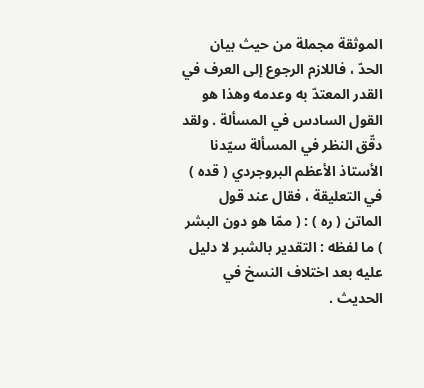الموثقة مجملة من حيث بيان الحدّ ، فاللازم الرجوع إلى العرف في القدر المعتدّ به وعدمه وهذا هو القول السادس في المسألة . ولقد دقّق النظر في المسألة سيّدنا الأستاذ الأعظم البروجردي ( قده ) في التعليقة ، فقال عند قول الماتن ( ره ) : ( ممّا هو دون البشر ) ما لفظه : التقدير بالشبر لا دليل عليه بعد اختلاف النسخ في الحديث .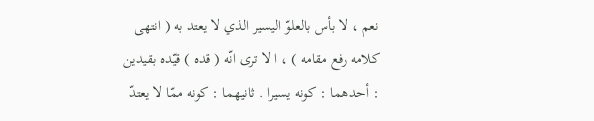نعم ، لا بأس بالعلوّ اليسير الذي لا يعتد به ( انتهى كلامه رفع مقامه ) ، ا لا ترى انّه ( قده ) قيّده بقيدين : أحدهما : كونه يسيرا . ثانيهما : كونه ممّا لا يعتدّ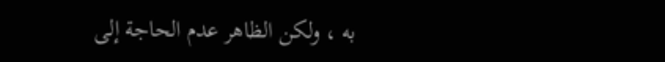به ، ولكن الظاهر عدم الحاجة إلى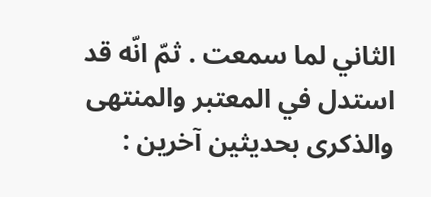الثاني لما سمعت . ثمّ انّه قد استدل في المعتبر والمنتهى والذكرى بحديثين آخرين :